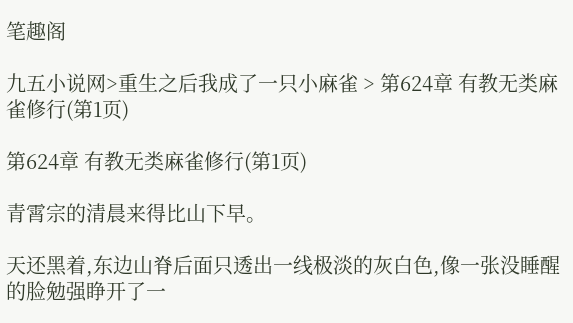笔趣阁

九五小说网>重生之后我成了一只小麻雀 > 第624章 有教无类麻雀修行(第1页)

第624章 有教无类麻雀修行(第1页)

青霄宗的清晨来得比山下早。

天还黑着,东边山脊后面只透出一线极淡的灰白色,像一张没睡醒的脸勉强睁开了一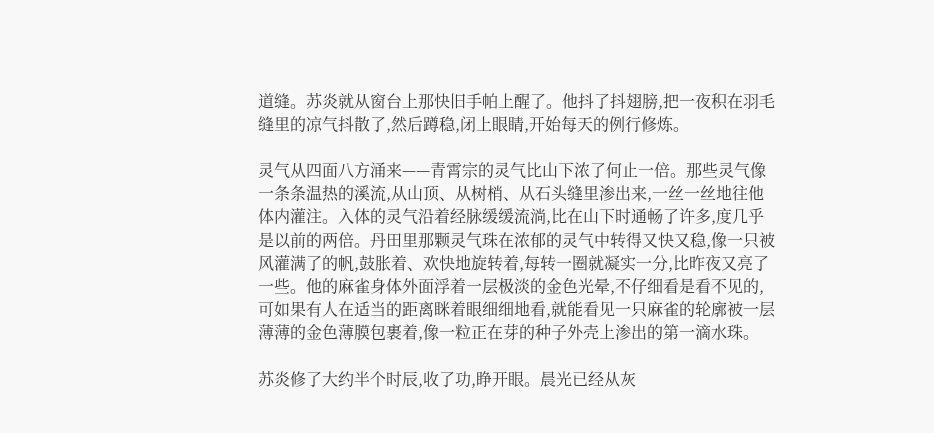道缝。苏炎就从窗台上那快旧手帕上醒了。他抖了抖翅膀,把一夜积在羽毛缝里的凉气抖散了,然后蹲稳,闭上眼睛,开始每天的例行修炼。

灵气从四面八方涌来——青霄宗的灵气比山下浓了何止一倍。那些灵气像一条条温热的溪流,从山顶、从树梢、从石头缝里渗出来,一丝一丝地往他体内灌注。入体的灵气沿着经脉缓缓流淌,比在山下时通畅了许多,度几乎是以前的两倍。丹田里那颗灵气珠在浓郁的灵气中转得又快又稳,像一只被风灌满了的帆,鼓胀着、欢快地旋转着,每转一圈就凝实一分,比昨夜又亮了一些。他的麻雀身体外面浮着一层极淡的金色光晕,不仔细看是看不见的,可如果有人在适当的距离眯着眼细细地看,就能看见一只麻雀的轮廓被一层薄薄的金色薄膜包裹着,像一粒正在芽的种子外壳上渗出的第一滴水珠。

苏炎修了大约半个时辰,收了功,睁开眼。晨光已经从灰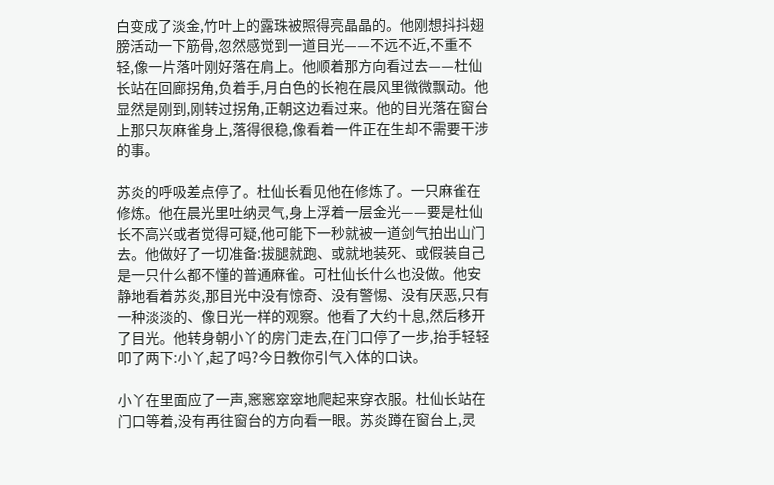白变成了淡金,竹叶上的露珠被照得亮晶晶的。他刚想抖抖翅膀活动一下筋骨,忽然感觉到一道目光——不远不近,不重不轻,像一片落叶刚好落在肩上。他顺着那方向看过去——杜仙长站在回廊拐角,负着手,月白色的长袍在晨风里微微飘动。他显然是刚到,刚转过拐角,正朝这边看过来。他的目光落在窗台上那只灰麻雀身上,落得很稳,像看着一件正在生却不需要干涉的事。

苏炎的呼吸差点停了。杜仙长看见他在修炼了。一只麻雀在修炼。他在晨光里吐纳灵气,身上浮着一层金光——要是杜仙长不高兴或者觉得可疑,他可能下一秒就被一道剑气拍出山门去。他做好了一切准备:拔腿就跑、或就地装死、或假装自己是一只什么都不懂的普通麻雀。可杜仙长什么也没做。他安静地看着苏炎,那目光中没有惊奇、没有警惕、没有厌恶,只有一种淡淡的、像日光一样的观察。他看了大约十息,然后移开了目光。他转身朝小丫的房门走去,在门口停了一步,抬手轻轻叩了两下:小丫,起了吗?今日教你引气入体的口诀。

小丫在里面应了一声,窸窸窣窣地爬起来穿衣服。杜仙长站在门口等着,没有再往窗台的方向看一眼。苏炎蹲在窗台上,灵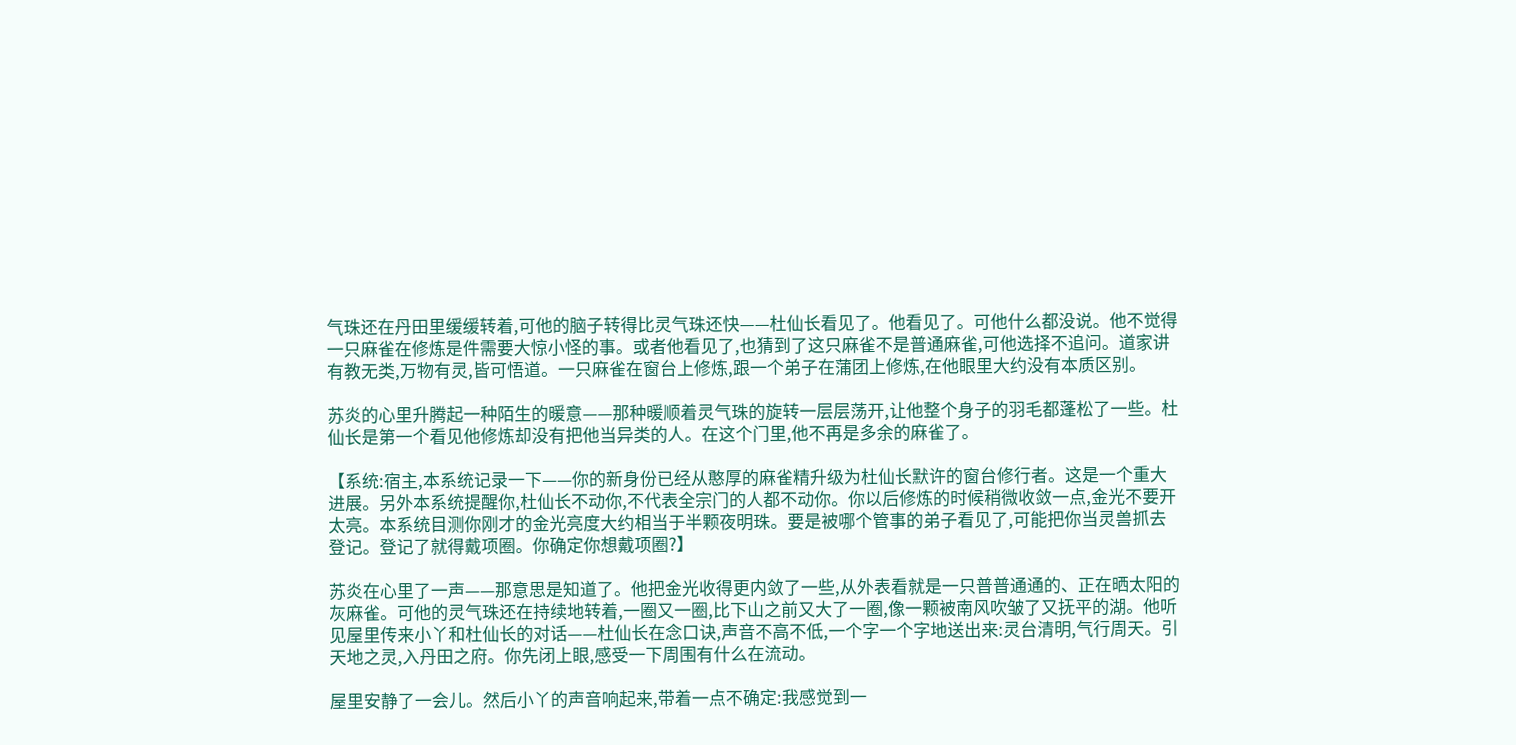气珠还在丹田里缓缓转着,可他的脑子转得比灵气珠还快——杜仙长看见了。他看见了。可他什么都没说。他不觉得一只麻雀在修炼是件需要大惊小怪的事。或者他看见了,也猜到了这只麻雀不是普通麻雀,可他选择不追问。道家讲有教无类,万物有灵,皆可悟道。一只麻雀在窗台上修炼,跟一个弟子在蒲团上修炼,在他眼里大约没有本质区别。

苏炎的心里升腾起一种陌生的暖意——那种暖顺着灵气珠的旋转一层层荡开,让他整个身子的羽毛都蓬松了一些。杜仙长是第一个看见他修炼却没有把他当异类的人。在这个门里,他不再是多余的麻雀了。

【系统:宿主,本系统记录一下——你的新身份已经从憨厚的麻雀精升级为杜仙长默许的窗台修行者。这是一个重大进展。另外本系统提醒你,杜仙长不动你,不代表全宗门的人都不动你。你以后修炼的时候稍微收敛一点,金光不要开太亮。本系统目测你刚才的金光亮度大约相当于半颗夜明珠。要是被哪个管事的弟子看见了,可能把你当灵兽抓去登记。登记了就得戴项圈。你确定你想戴项圈?】

苏炎在心里了一声——那意思是知道了。他把金光收得更内敛了一些,从外表看就是一只普普通通的、正在晒太阳的灰麻雀。可他的灵气珠还在持续地转着,一圈又一圈,比下山之前又大了一圈,像一颗被南风吹皱了又抚平的湖。他听见屋里传来小丫和杜仙长的对话——杜仙长在念口诀,声音不高不低,一个字一个字地送出来:灵台清明,气行周天。引天地之灵,入丹田之府。你先闭上眼,感受一下周围有什么在流动。

屋里安静了一会儿。然后小丫的声音响起来,带着一点不确定:我感觉到一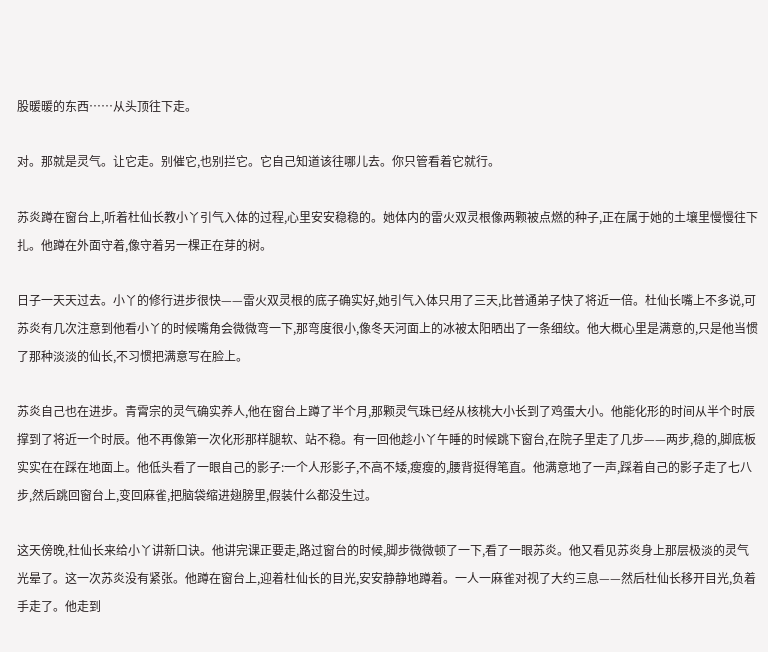股暖暖的东西……从头顶往下走。

对。那就是灵气。让它走。别催它,也别拦它。它自己知道该往哪儿去。你只管看着它就行。

苏炎蹲在窗台上,听着杜仙长教小丫引气入体的过程,心里安安稳稳的。她体内的雷火双灵根像两颗被点燃的种子,正在属于她的土壤里慢慢往下扎。他蹲在外面守着,像守着另一棵正在芽的树。

日子一天天过去。小丫的修行进步很快——雷火双灵根的底子确实好,她引气入体只用了三天,比普通弟子快了将近一倍。杜仙长嘴上不多说,可苏炎有几次注意到他看小丫的时候嘴角会微微弯一下,那弯度很小,像冬天河面上的冰被太阳晒出了一条细纹。他大概心里是满意的,只是他当惯了那种淡淡的仙长,不习惯把满意写在脸上。

苏炎自己也在进步。青霄宗的灵气确实养人,他在窗台上蹲了半个月,那颗灵气珠已经从核桃大小长到了鸡蛋大小。他能化形的时间从半个时辰撑到了将近一个时辰。他不再像第一次化形那样腿软、站不稳。有一回他趁小丫午睡的时候跳下窗台,在院子里走了几步——两步,稳的,脚底板实实在在踩在地面上。他低头看了一眼自己的影子:一个人形影子,不高不矮,瘦瘦的,腰背挺得笔直。他满意地了一声,踩着自己的影子走了七八步,然后跳回窗台上,变回麻雀,把脑袋缩进翅膀里,假装什么都没生过。

这天傍晚,杜仙长来给小丫讲新口诀。他讲完课正要走,路过窗台的时候,脚步微微顿了一下,看了一眼苏炎。他又看见苏炎身上那层极淡的灵气光晕了。这一次苏炎没有紧张。他蹲在窗台上,迎着杜仙长的目光,安安静静地蹲着。一人一麻雀对视了大约三息——然后杜仙长移开目光,负着手走了。他走到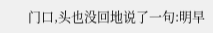门口,头也没回地说了一句:明早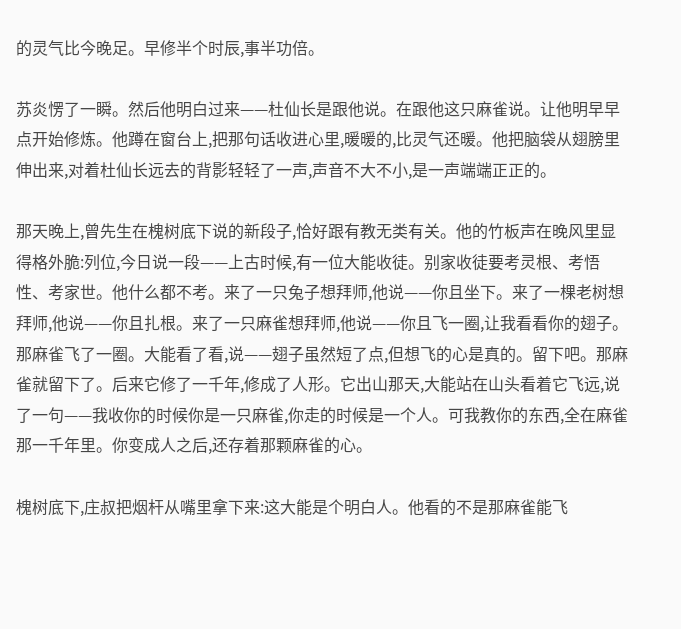的灵气比今晚足。早修半个时辰,事半功倍。

苏炎愣了一瞬。然后他明白过来——杜仙长是跟他说。在跟他这只麻雀说。让他明早早点开始修炼。他蹲在窗台上,把那句话收进心里,暖暖的,比灵气还暖。他把脑袋从翅膀里伸出来,对着杜仙长远去的背影轻轻了一声,声音不大不小,是一声端端正正的。

那天晚上,曾先生在槐树底下说的新段子,恰好跟有教无类有关。他的竹板声在晚风里显得格外脆:列位,今日说一段——上古时候,有一位大能收徒。别家收徒要考灵根、考悟性、考家世。他什么都不考。来了一只兔子想拜师,他说——你且坐下。来了一棵老树想拜师,他说——你且扎根。来了一只麻雀想拜师,他说——你且飞一圈,让我看看你的翅子。那麻雀飞了一圈。大能看了看,说——翅子虽然短了点,但想飞的心是真的。留下吧。那麻雀就留下了。后来它修了一千年,修成了人形。它出山那天,大能站在山头看着它飞远,说了一句——我收你的时候你是一只麻雀,你走的时候是一个人。可我教你的东西,全在麻雀那一千年里。你变成人之后,还存着那颗麻雀的心。

槐树底下,庄叔把烟杆从嘴里拿下来:这大能是个明白人。他看的不是那麻雀能飞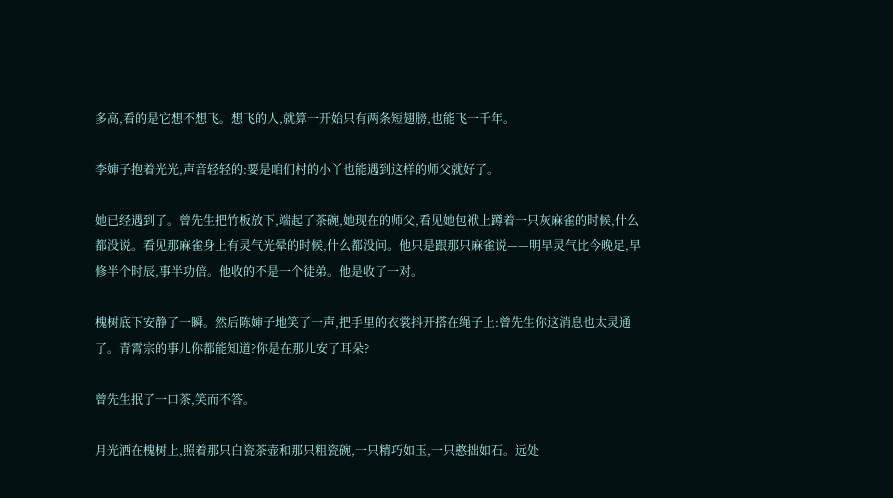多高,看的是它想不想飞。想飞的人,就算一开始只有两条短翅膀,也能飞一千年。

李婶子抱着光光,声音轻轻的:要是咱们村的小丫也能遇到这样的师父就好了。

她已经遇到了。曾先生把竹板放下,端起了茶碗,她现在的师父,看见她包袱上蹲着一只灰麻雀的时候,什么都没说。看见那麻雀身上有灵气光晕的时候,什么都没问。他只是跟那只麻雀说——明早灵气比今晚足,早修半个时辰,事半功倍。他收的不是一个徒弟。他是收了一对。

槐树底下安静了一瞬。然后陈婶子地笑了一声,把手里的衣裳抖开搭在绳子上:曾先生你这消息也太灵通了。青霄宗的事儿你都能知道?你是在那儿安了耳朵?

曾先生抿了一口茶,笑而不答。

月光洒在槐树上,照着那只白瓷茶壶和那只粗瓷碗,一只精巧如玉,一只憨拙如石。远处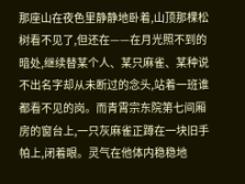那座山在夜色里静静地卧着,山顶那棵松树看不见了,但还在——在月光照不到的暗处,继续替某个人、某只麻雀、某种说不出名字却从未断过的念头,站着一班谁都看不见的岗。而青霄宗东院第七间厢房的窗台上,一只灰麻雀正蹲在一块旧手帕上,闭着眼。灵气在他体内稳稳地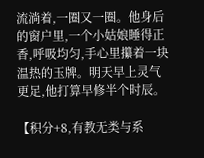流淌着,一圈又一圈。他身后的窗户里,一个小姑娘睡得正香,呼吸均匀,手心里攥着一块温热的玉牌。明天早上灵气更足,他打算早修半个时辰。

【积分+8,有教无类与系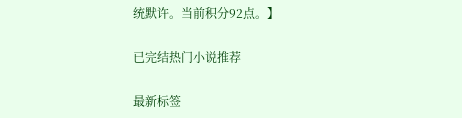统默许。当前积分92点。】

已完结热门小说推荐

最新标签